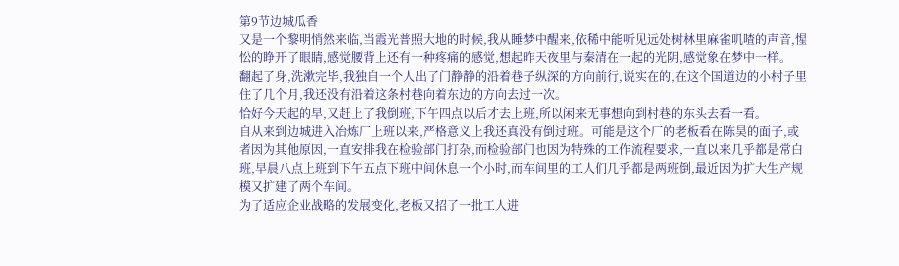第9节边城瓜香
又是一个黎明悄然来临,当霞光普照大地的时候,我从睡梦中醒来,依稀中能听见远处树林里麻雀叽喳的声音,惺忪的睁开了眼睛,感觉腰背上还有一种疼痛的感觉,想起昨天夜里与秦清在一起的光阴,感觉象在梦中一样。
翻起了身,洗漱完毕,我独自一个人出了门静静的沿着巷子纵深的方向前行,说实在的,在这个国道边的小村子里住了几个月,我还没有沿着这条村巷向着东边的方向去过一次。
恰好今天起的早,又赶上了我倒班,下午四点以后才去上班,所以闲来无事想向到村巷的东头去看一看。
自从来到边城进入冶炼厂上班以来,严格意义上我还真没有倒过班。可能是这个厂的老板看在陈昊的面子,或者因为其他原因,一直安排我在检验部门打杂,而检验部门也因为特殊的工作流程要求,一直以来几乎都是常白班,早晨八点上班到下午五点下班中间休息一个小时,而车间里的工人们几乎都是两班倒,最近因为扩大生产规模又扩建了两个车间。
为了适应企业战略的发展变化,老板又招了一批工人进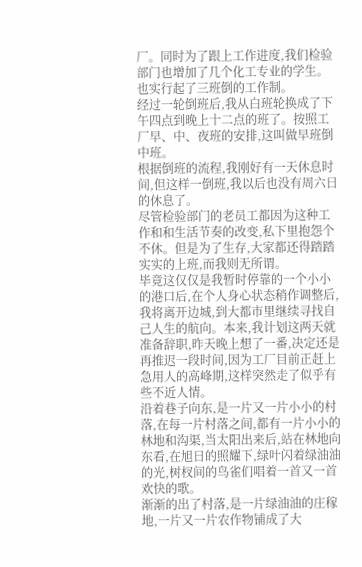厂。同时为了跟上工作进度,我们检验部门也增加了几个化工专业的学生。也实行起了三班倒的工作制。
经过一轮倒班后,我从白班轮换成了下午四点到晚上十二点的班了。按照工厂早、中、夜班的安排,这叫做早班倒中班。
根据倒班的流程,我刚好有一天休息时间,但这样一倒班,我以后也没有周六日的休息了。
尽管检验部门的老员工都因为这种工作和和生活节奏的改变,私下里抱怨个不休。但是为了生存,大家都还得踏踏实实的上班,而我则无所谓。
毕竟这仅仅是我暂时停靠的一个小小的港口后,在个人身心状态稍作调整后,我将离开边城,到大都市里继续寻找自己人生的航向。本来,我计划这两天就准备辞职,昨天晚上想了一番,决定还是再推迟一段时间,因为工厂目前正赶上急用人的高峰期,这样突然走了似乎有些不近人情。
沿着巷子向东,是一片又一片小小的村落,在每一片村落之间,都有一片小小的林地和沟渠,当太阳出来后,站在林地向东看,在旭日的照耀下,绿叶闪着绿油油的光,树杈间的鸟雀们唱着一首又一首欢快的歌。
渐渐的出了村落,是一片绿油油的庄稼地,一片又一片农作物铺成了大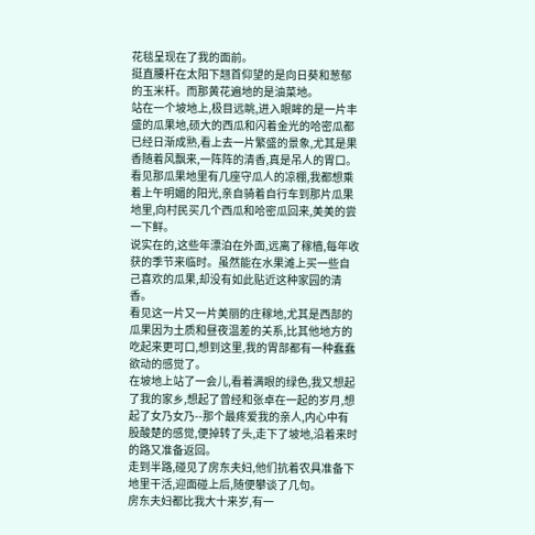花毯呈现在了我的面前。
挺直腰杆在太阳下翘首仰望的是向日葵和葱郁的玉米杆。而那黄花遍地的是油菜地。
站在一个坡地上,极目远眺,进入眼眸的是一片丰盛的瓜果地,硕大的西瓜和闪着金光的哈密瓜都已经日渐成熟,看上去一片繁盛的景象,尤其是果香随着风飘来,一阵阵的清香,真是吊人的胃口。
看见那瓜果地里有几座守瓜人的凉棚,我都想乘着上午明媚的阳光,亲自骑着自行车到那片瓜果地里,向村民买几个西瓜和哈密瓜回来,美美的尝一下鲜。
说实在的,这些年漂泊在外面,远离了稼樯,每年收获的季节来临时。虽然能在水果滩上买一些自己喜欢的瓜果,却没有如此贴近这种家园的清香。
看见这一片又一片美丽的庄稼地,尤其是西部的瓜果因为土质和昼夜温差的关系,比其他地方的吃起来更可口,想到这里,我的胃部都有一种蠢蠢欲动的感觉了。
在坡地上站了一会儿,看着满眼的绿色,我又想起了我的家乡,想起了曾经和张卓在一起的岁月,想起了女乃女乃--那个最疼爱我的亲人,内心中有股酸楚的感觉,便掉转了头,走下了坡地,沿着来时的路又准备返回。
走到半路,碰见了房东夫妇,他们抗着农具准备下地里干活,迎面碰上后,随便攀谈了几句。
房东夫妇都比我大十来岁,有一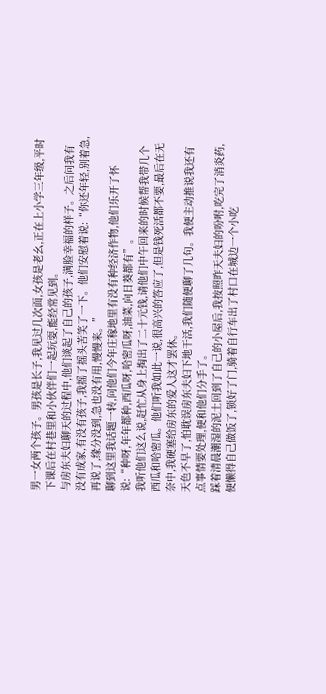男一女两个孩子。男孩是长子,我见过几次面,女孩是老幺,正在上小学三年级,平时下课后在村巷里和小伙伴们一起玩耍,能经常见到。
与房东夫妇聊天的过程中,他们谈起了自己的孩子,满脸幸福的样子。之后问我有没有成家,有没有孩子,我摇了摇头苦笑了一下。他们安慰着说:“你还年轻,别着急,再说了,缘分没到,急也没有用,慢慢来。”
聊到这里我话题一转,问他们今年庄稼地里有没有种经济作物,他们乐开了怀说:“种呀,年年都种,西瓜呀,哈密瓜呀,油菜,向日葵都有”。
我听他们这么说,赶忙从身上掏出了二十元钱,请他们中午回来的时候帮我带几个西瓜和哈密瓜。他们听我如此一说,很高兴的答应了,但是钱死活都不要,最后在无奈中,我硬塞给房东的爱人这才罢休。
天色不早了,怕耽误房东夫妇下地干活,我们随便聊了几句。我便主动推说我还有点事情要处理,便和他们分手了。
踩着清晨潮湿的泥土回到了自己的小屋后,我按照昨天夫妇的吩咐,吃完了消炎药,便懒得自己做饭了,锁好了门,骑着自行车出了村口在城边一个小吃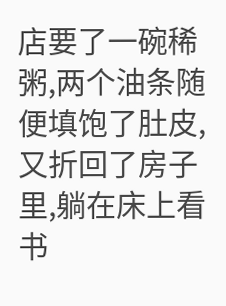店要了一碗稀粥,两个油条随便填饱了肚皮,又折回了房子里,躺在床上看书